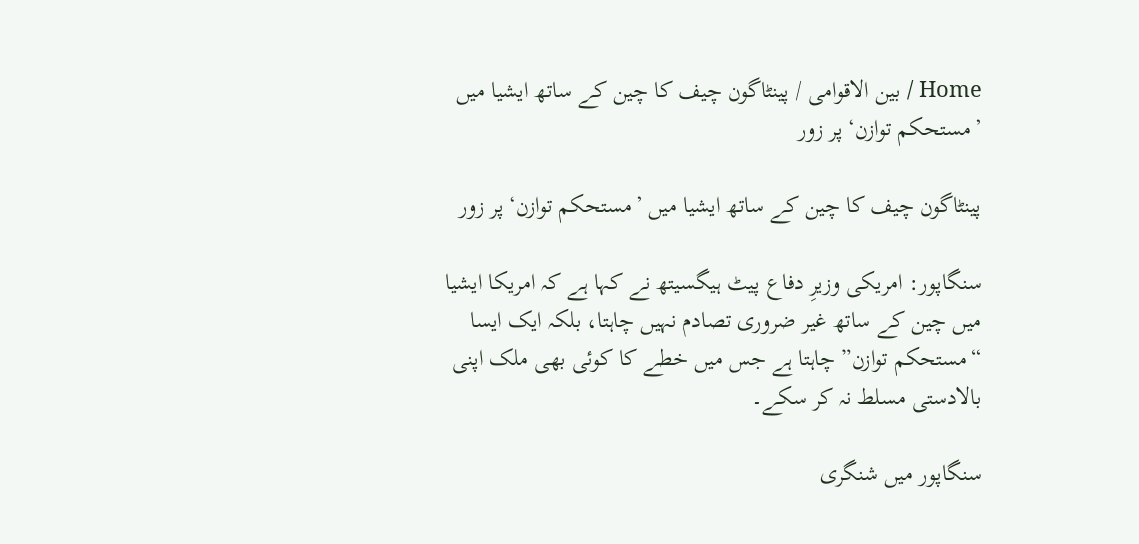Home / بین الاقوامی / پینٹاگون چیف کا چین کے ساتھ ایشیا میں ’مستحکم توازن‘ پر زور

پینٹاگون چیف کا چین کے ساتھ ایشیا میں ’مستحکم توازن‘ پر زور

سنگاپور: امریکی وزیرِ دفاع پیٹ ہیگسیتھ نے کہا ہے کہ امریکا ایشیا میں چین کے ساتھ غیر ضروری تصادم نہیں چاہتا، بلکہ ایک ایسا “مستحکم توازن” چاہتا ہے جس میں خطے کا کوئی بھی ملک اپنی بالادستی مسلط نہ کر سکے۔

سنگاپور میں شنگری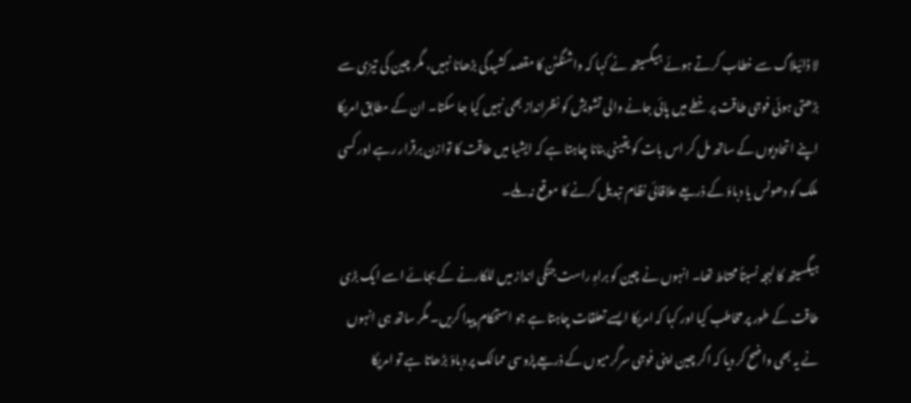لا ڈائیلاگ سے خطاب کرتے ہوئے ہیگسیتھ نے کہا کہ واشنگٹن کا مقصد کشیدگی بڑھانا نہیں، مگر چین کی تیزی سے بڑھتی ہوئی فوجی طاقت پر خطے میں پائی جانے والی تشویش کو نظرانداز بھی نہیں کیا جا سکتا۔ ان کے مطابق امریکا اپنے اتحادیوں کے ساتھ مل کر اس بات کو یقینی بنانا چاہتا ہے کہ ایشیا میں طاقت کا توازن برقرار رہے اور کسی ملک کو دھونس یا دباؤ کے ذریعے علاقائی نظام تبدیل کرنے کا موقع نہ ملے۔

ہیگسیتھ کا لہجہ نسبتاً محتاط تھا۔ انہوں نے چین کو براہِ راست جنگی انداز میں للکارنے کے بجائے اسے ایک بڑی طاقت کے طور پر مخاطب کیا اور کہا کہ امریکا ایسے تعلقات چاہتا ہے جو استحکام پیدا کریں۔ مگر ساتھ ہی انہوں نے یہ بھی واضح کر دیا کہ اگر چین اپنی فوجی سرگرمیوں کے ذریعے پڑوسی ممالک پر دباؤ بڑھاتا ہے تو امریکا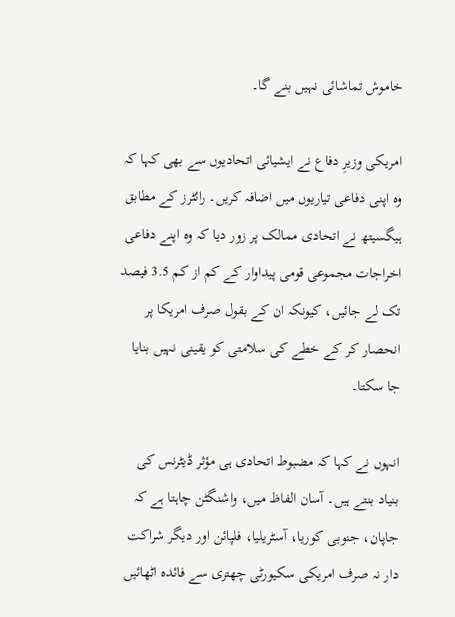خاموش تماشائی نہیں بنے گا۔

امریکی وزیرِ دفاع نے ایشیائی اتحادیوں سے بھی کہا کہ وہ اپنی دفاعی تیاریوں میں اضافہ کریں۔ رائٹرز کے مطابق ہیگسیتھ نے اتحادی ممالک پر زور دیا کہ وہ اپنے دفاعی اخراجات مجموعی قومی پیداوار کے کم از کم 3.5 فیصد تک لے جائیں، کیونکہ ان کے بقول صرف امریکا پر انحصار کر کے خطے کی سلامتی کو یقینی نہیں بنایا جا سکتا۔

انہوں نے کہا کہ مضبوط اتحادی ہی مؤثر ڈیٹرنس کی بنیاد بنتے ہیں۔ آسان الفاظ میں، واشنگٹن چاہتا ہے کہ جاپان، جنوبی کوریا، آسٹریلیا، فلپائن اور دیگر شراکت دار نہ صرف امریکی سکیورٹی چھتری سے فائدہ اٹھائیں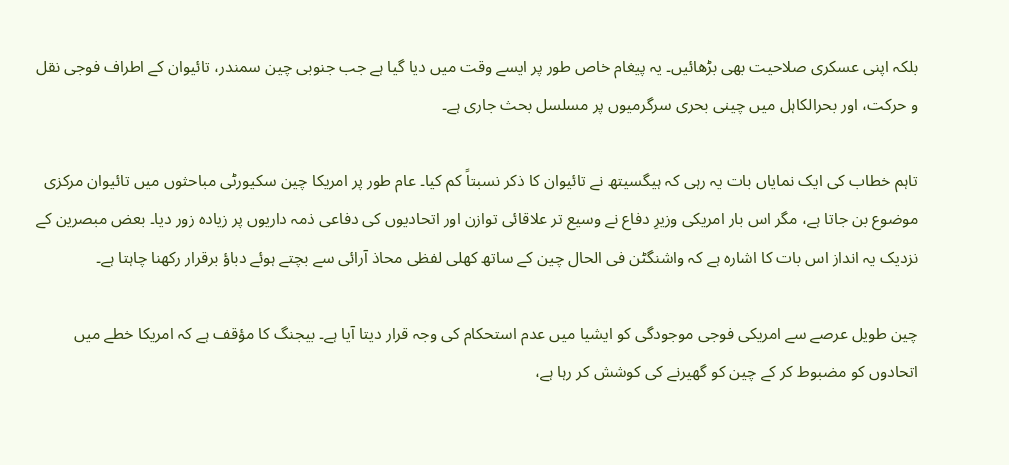بلکہ اپنی عسکری صلاحیت بھی بڑھائیں۔ یہ پیغام خاص طور پر ایسے وقت میں دیا گیا ہے جب جنوبی چین سمندر، تائیوان کے اطراف فوجی نقل و حرکت، اور بحرالکاہل میں چینی بحری سرگرمیوں پر مسلسل بحث جاری ہے۔

تاہم خطاب کی ایک نمایاں بات یہ رہی کہ ہیگسیتھ نے تائیوان کا ذکر نسبتاً کم کیا۔ عام طور پر امریکا چین سکیورٹی مباحثوں میں تائیوان مرکزی موضوع بن جاتا ہے، مگر اس بار امریکی وزیرِ دفاع نے وسیع تر علاقائی توازن اور اتحادیوں کی دفاعی ذمہ داریوں پر زیادہ زور دیا۔ بعض مبصرین کے نزدیک یہ انداز اس بات کا اشارہ ہے کہ واشنگٹن فی الحال چین کے ساتھ کھلی لفظی محاذ آرائی سے بچتے ہوئے دباؤ برقرار رکھنا چاہتا ہے۔

چین طویل عرصے سے امریکی فوجی موجودگی کو ایشیا میں عدم استحکام کی وجہ قرار دیتا آیا ہے۔ بیجنگ کا مؤقف ہے کہ امریکا خطے میں اتحادوں کو مضبوط کر کے چین کو گھیرنے کی کوشش کر رہا ہے،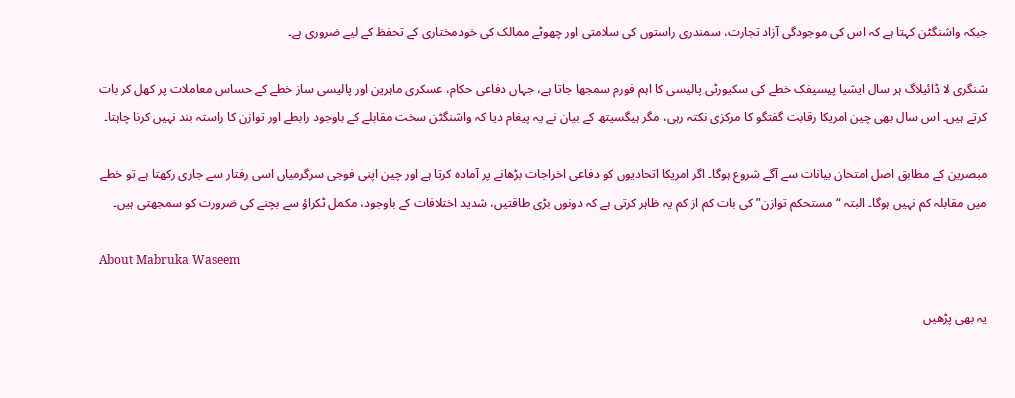جبکہ واشنگٹن کہتا ہے کہ اس کی موجودگی آزاد تجارت، سمندری راستوں کی سلامتی اور چھوٹے ممالک کی خودمختاری کے تحفظ کے لیے ضروری ہے۔

شنگری لا ڈائیلاگ ہر سال ایشیا پیسیفک خطے کی سکیورٹی پالیسی کا اہم فورم سمجھا جاتا ہے، جہاں دفاعی حکام، عسکری ماہرین اور پالیسی ساز خطے کے حساس معاملات پر کھل کر بات کرتے ہیں۔ اس سال بھی چین امریکا رقابت گفتگو کا مرکزی نکتہ رہی، مگر ہیگسیتھ کے بیان نے یہ پیغام دیا کہ واشنگٹن سخت مقابلے کے باوجود رابطے اور توازن کا راستہ بند نہیں کرنا چاہتا۔

مبصرین کے مطابق اصل امتحان بیانات سے آگے شروع ہوگا۔ اگر امریکا اتحادیوں کو دفاعی اخراجات بڑھانے پر آمادہ کرتا ہے اور چین اپنی فوجی سرگرمیاں اسی رفتار سے جاری رکھتا ہے تو خطے میں مقابلہ کم نہیں ہوگا۔ البتہ “مستحکم توازن” کی بات کم از کم یہ ظاہر کرتی ہے کہ دونوں بڑی طاقتیں، شدید اختلافات کے باوجود، مکمل ٹکراؤ سے بچنے کی ضرورت کو سمجھتی ہیں۔

About Mabruka Waseem

یہ بھی پڑھیں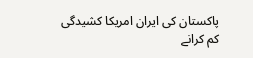پاکستان کی ایران امریکا کشیدگی کم کرانے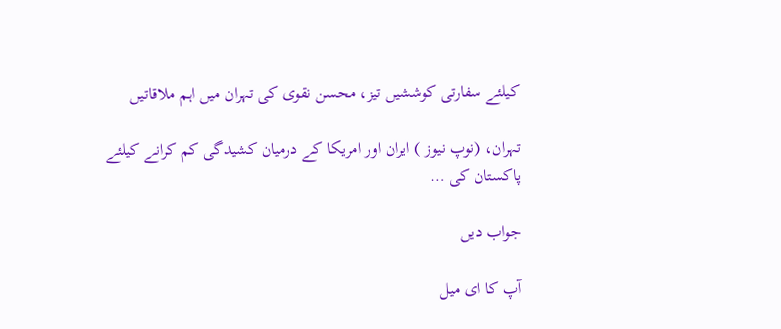کیلئے سفارتی کوششیں تیز، محسن نقوی کی تہران میں اہم ملاقاتیں

تہران، (نوپ نیوز ) ایران اور امریکا کے درمیان کشیدگی کم کرانے کیلئے پاکستان کی …

جواب دیں

آپ کا ای میل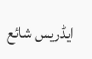ایڈریس شائع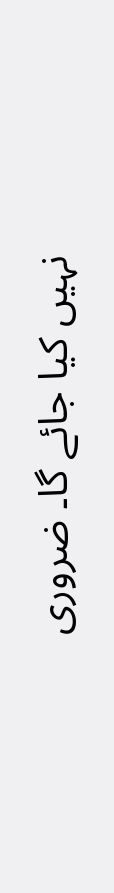نہیں کیا جائے گا۔ ضروری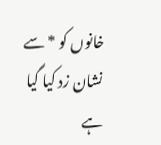خانوں کو * سے نشان زد کیا گیا ہے